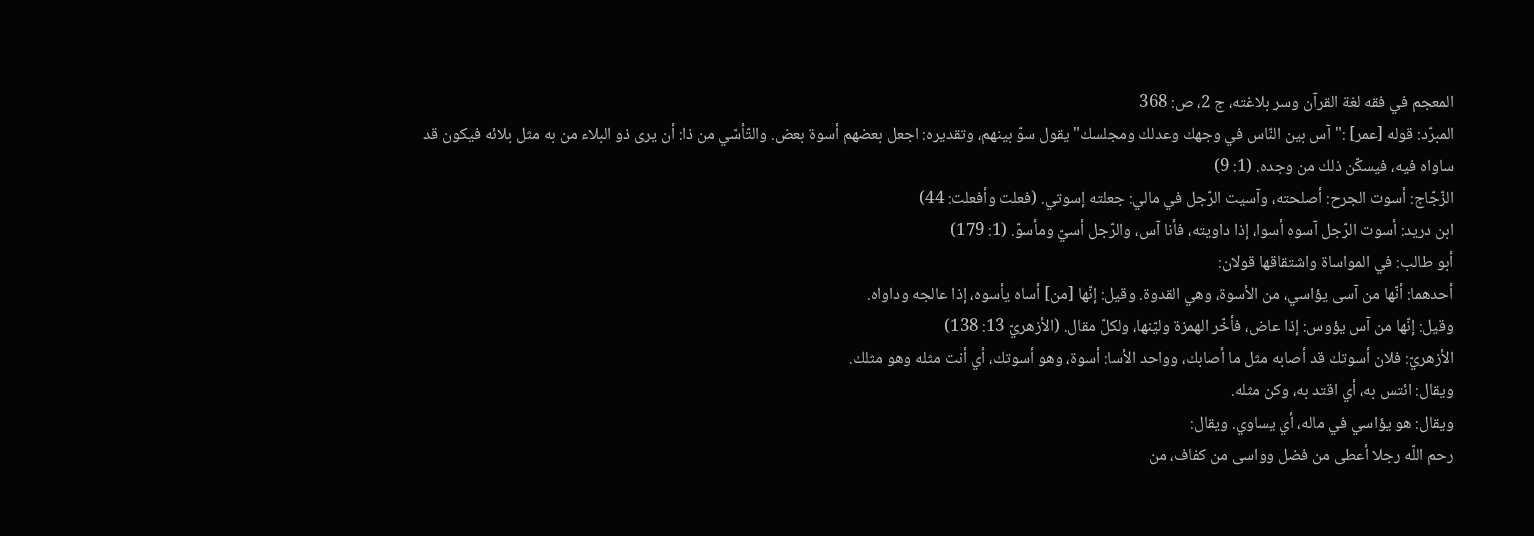المعجم في فقه لغة القرآن وسر بلاغته، ج 2، ص: 368
المبرّد: قوله [عمر] :"آس بين النّاس في وجهك وعدلك ومجلسك"يقول سوّ بينهم، وتقديره: اجعل بعضهم أسوة بعض. والتّأسّي من ذا: أن يرى ذو البلاء من به مثل بلائه فيكون قد ساواه فيه، فيسكّن ذلك من وجده. (1: 9)
الزّجّاج: أسوت الجرح: أصلحته، وآسيت الرّجل في مالي: جعلته إسوتي. (فعلت وأفعلت: 44)
ابن دريد: أسوت الرّجل آسوه أسوا، إذا داويته، فأنا آس، والرّجل أسيّ ومأسوّ. (1: 179)
أبو طالب: في المواساة واشتقاقها قولان:
أحدهما: أنّها من آسى يؤاسي، من الأسوة، وهي القدوة. وقيل: إنّها [من] أساه يأسوه، إذا عالجه وداواه.
وقيل: إنّها من آس يؤوس: إذا عاض، فأخّر الهمزة وليّنها، ولكلّ مقال. (الأزهريّ 13: 138)
الأزهريّ: فلان أسوتك قد أصابه مثل ما أصابك، وواحد الأسا: أسوة، وهو أسوتك، أي أنت مثله وهو مثلك.
ويقال: ائتس به، أي اقتد به، وكن مثله.
ويقال: هو يؤاسي في ماله، أي يساوي. ويقال:
رحم اللّه رجلا أعطى من فضل وواسى من كفاف، من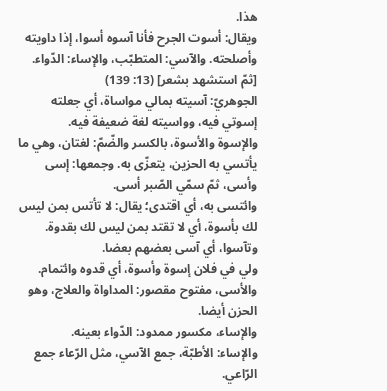هذا.
ويقال: أسوت الجرح فأنا آسوه أسوا، إذا داويته وأصلحته. والآسي: المتطبّب، والإساء: الدّواء. [ثمّ استشهد بشعر] (13: 139)
الجوهريّ: آسيته بمالي مواساة، أي جعلته إسوتي فيه، وواسيته لغة ضعيفة فيه.
والإسوة والأسوة، بالكسر والضّمّ: لغتان، وهي ما يأتسي به الحزين، يتعزّى به. وجمعها: إسى وأسى، ثمّ سمّي الصّبر أسى.
وائتسى به، أي اقتدى؛ يقال: لا تأتس بمن ليس لك بأسوة، أي لا تقتد بمن ليس لك بقدوة.
وتآسوا، أي آسى بعضهم بعضا.
ولي في فلان إسوة وأسوة، أي قدوه وائتمام.
والأسى، مفتوح مقصور: المداواة والعلاج، وهو الحزن أيضا.
والإساء، مكسور ممدود: الدّواء بعينه.
والإساء: الأطبّة، جمع الآسي، مثل الرّعاء جمع الرّاعي.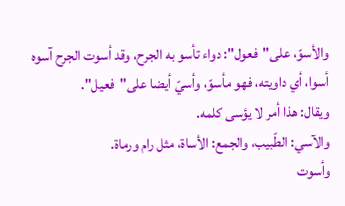والأسوّ، على"فعول": دواء تأسو به الجرح، وقد أسوت الجرح آسوه أسوا، أي داويته، فهو مأسوّ، وأسيّ أيضا على"فعيل".
ويقال: هذا أمر لا يؤسى كلمه.
والآسي: الطّبيب، والجمع: الأساة، مثل رام ورماة.
وأسوت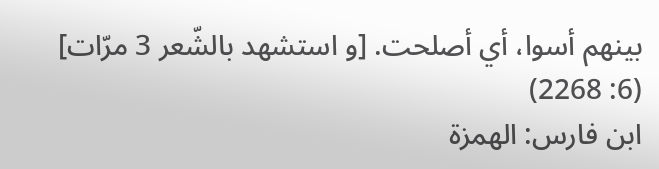بينهم أسوا، أي أصلحت. [و استشهد بالشّعر 3 مرّات] (6: 2268)
ابن فارس: الهمزة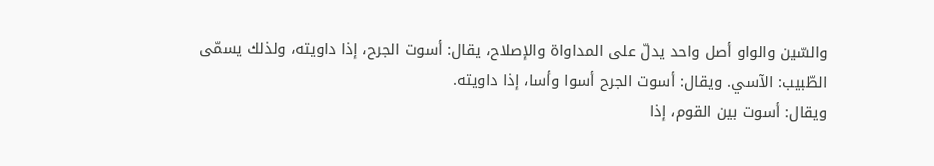والسّين والواو أصل واحد يدلّ على المداواة والإصلاح، يقال: أسوت الجرح، إذا داويته، ولذلك يسمّى الطّبيب: الآسي. ويقال: أسوت الجرح أسوا وأسا، إذا داويته.
ويقال: أسوت بين القوم، إذا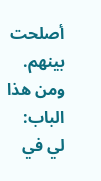أصلحت بينهم. ومن هذا الباب: لي في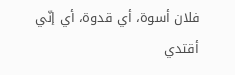فلان أسوة، أي قدوة، أي إنّي أقتدي